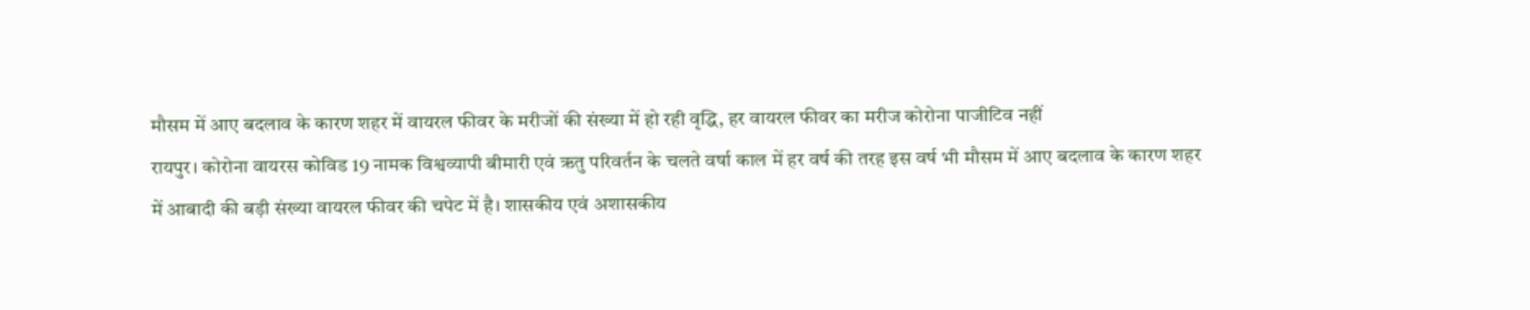मौसम में आए बदलाव के कारण शहर में वायरल फीवर के मरीजों की संख्या में हो रही वृद्धि, हर वायरल फीवर का मरीज कोरोना पाजीटिव नहीं
रायपुर। कोरोना वायरस कोविड 19 नामक विश्वव्यापी बीमारी एवं ऋतु परिवर्तन के चलते वर्षा काल में हर वर्ष की तरह इस वर्ष भी मौसम में आए बदलाव के कारण शहर में आबादी की बड़ी संख्या वायरल फीवर की चपेट में है। शासकीय एवं अशासकीय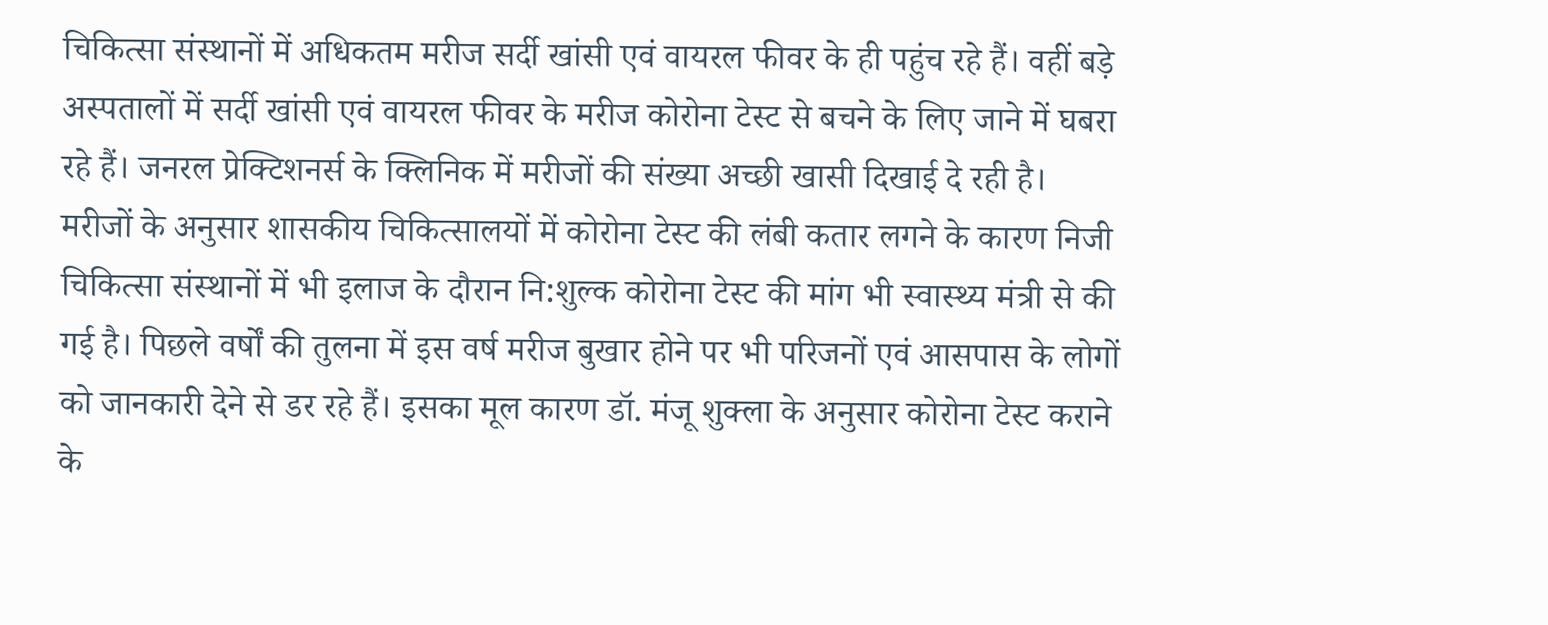चिकित्सा संस्थानों में अधिकतम मरीज सर्दी खांसी एवं वायरल फीवर के ही पहुंच रहे हैं। वहीं बड़े अस्पतालों में सर्दी खांसी एवं वायरल फीवर के मरीज कोरोना टेस्ट से बचने के लिए जाने में घबरा रहे हैं। जनरल प्रेक्टिशनर्स के क्लिनिक में मरीजों की संख्या अच्छी खासी दिखाई दे रही है। मरीजों के अनुसार शासकीय चिकित्सालयों में कोरोना टेस्ट की लंबी कतार लगने के कारण निजी चिकित्सा संस्थानों में भी इलाज के दौरान नि:शुल्क कोरोना टेस्ट की मांग भी स्वास्थ्य मंत्री से की गई है। पिछले वर्षों की तुलना में इस वर्ष मरीज बुखार होने पर भी परिजनों एवं आसपास के लोगों को जानकारी देने से डर रहे हैं। इसका मूल कारण डॉ. मंजू शुक्ला के अनुसार कोरोना टेस्ट कराने के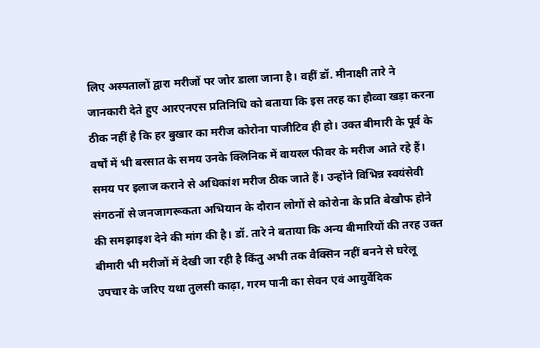लिए अस्पतालों द्वारा मरीजों पर जोर डाला जाना है। वहीं डॉ. मीनाक्षी तारे ने जानकारी देते हुए आरएनएस प्रतिनिधि को बताया कि इस तरह का हौव्वा खड़ा करना ठीक नहीं है कि हर बुखार का मरीज कोरोना पाजीटिव ही हो। उक्त बीमारी के पूर्व के वर्षों में भी बरसात के समय उनके क्लिनिक में वायरल फीवर के मरीज आते रहे हैं। समय पर इलाज कराने से अधिकांश मरीज ठीक जाते हैं। उन्होंने विभिन्न स्वयंसेवी संगठनों से जनजागरूकता अभियान के दौरान लोगों से कोरोना के प्रति बेखौफ होने की समझाइश देने की मांग की है। डॉ. तारे ने बताया कि अन्य बीमारियों की तरह उक्त बीमारी भी मरीजों में देखी जा रही है किंतु अभी तक वैक्सिन नहीं बनने से घरेलू उपचार के जरिए यथा तुलसी काढ़ा, गरम पानी का सेवन एवं आयुर्वेदिक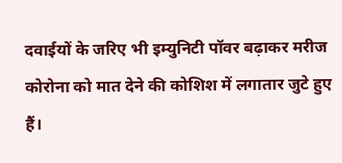दवाईयों के जरिए भी इम्युनिटी पॉवर बढ़ाकर मरीज कोरोना को मात देने की कोशिश में लगातार जुटे हुए हैं।